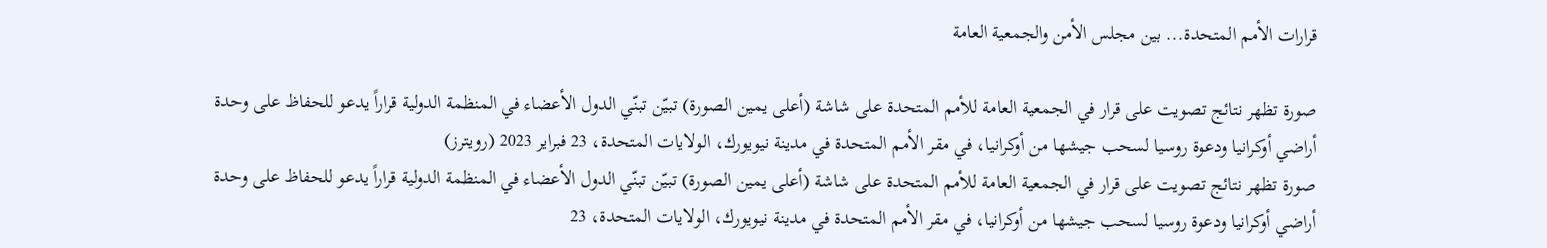قرارات الأمم المتحدة... بين مجلس الأمن والجمعية العامة

صورة تظهر نتائج تصويت على قرار في الجمعية العامة للأمم المتحدة على شاشة (أعلى يمين الصورة) تبيّن تبنّي الدول الأعضاء في المنظمة الدولية قراراً يدعو للحفاظ على وحدة أراضي أوكرانيا ودعوة روسيا لسحب جيشها من أوكرانيا، في مقر الأمم المتحدة في مدينة نيويورك، الولايات المتحدة، 23 فبراير 2023 (رويترز)
صورة تظهر نتائج تصويت على قرار في الجمعية العامة للأمم المتحدة على شاشة (أعلى يمين الصورة) تبيّن تبنّي الدول الأعضاء في المنظمة الدولية قراراً يدعو للحفاظ على وحدة أراضي أوكرانيا ودعوة روسيا لسحب جيشها من أوكرانيا، في مقر الأمم المتحدة في مدينة نيويورك، الولايات المتحدة، 23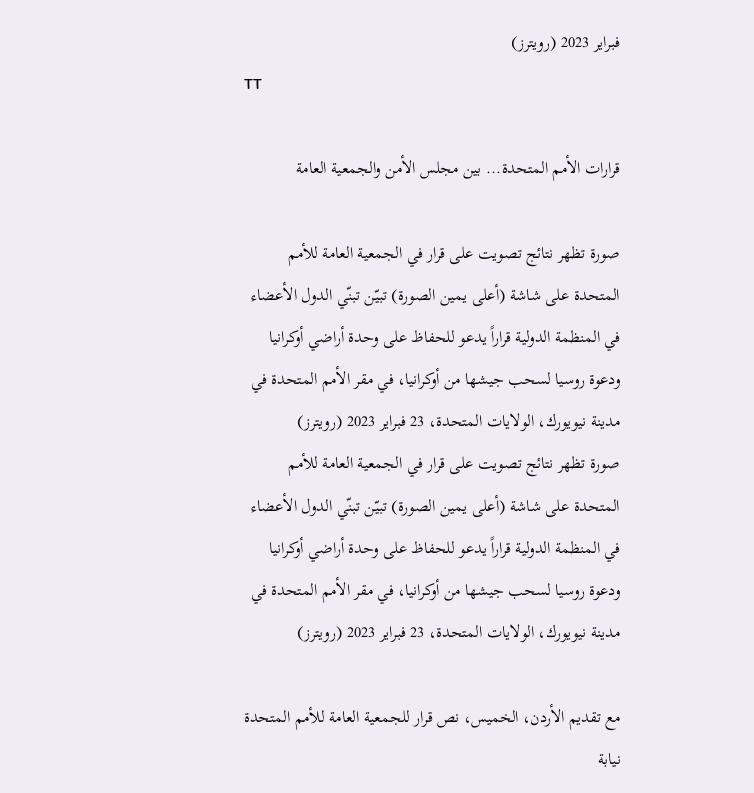فبراير 2023 (رويترز)
TT

قرارات الأمم المتحدة... بين مجلس الأمن والجمعية العامة

صورة تظهر نتائج تصويت على قرار في الجمعية العامة للأمم المتحدة على شاشة (أعلى يمين الصورة) تبيّن تبنّي الدول الأعضاء في المنظمة الدولية قراراً يدعو للحفاظ على وحدة أراضي أوكرانيا ودعوة روسيا لسحب جيشها من أوكرانيا، في مقر الأمم المتحدة في مدينة نيويورك، الولايات المتحدة، 23 فبراير 2023 (رويترز)
صورة تظهر نتائج تصويت على قرار في الجمعية العامة للأمم المتحدة على شاشة (أعلى يمين الصورة) تبيّن تبنّي الدول الأعضاء في المنظمة الدولية قراراً يدعو للحفاظ على وحدة أراضي أوكرانيا ودعوة روسيا لسحب جيشها من أوكرانيا، في مقر الأمم المتحدة في مدينة نيويورك، الولايات المتحدة، 23 فبراير 2023 (رويترز)

مع تقديم الأردن، الخميس، نص قرار للجمعية العامة للأمم المتحدة نيابة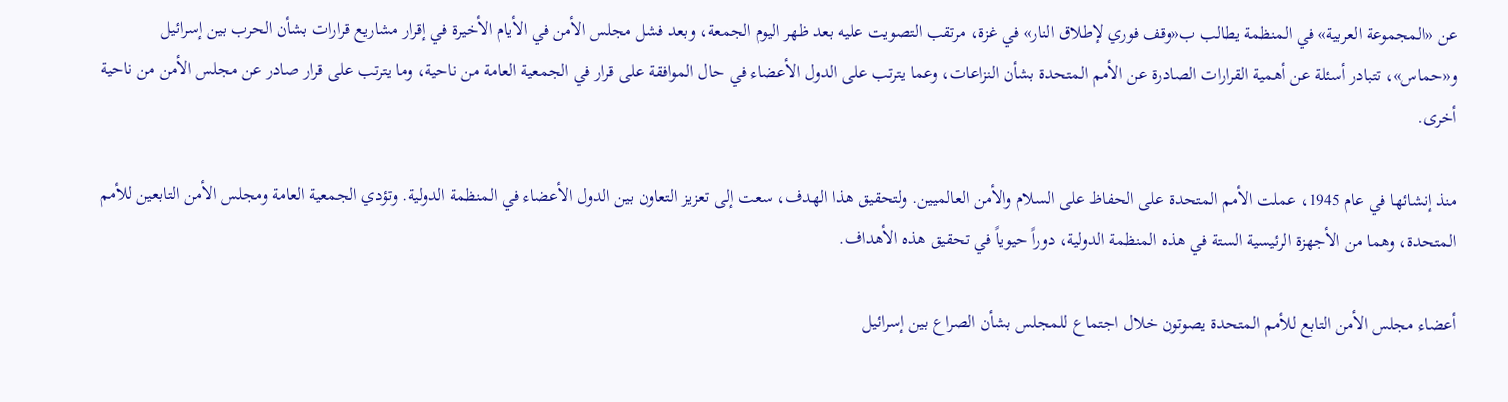عن «المجموعة العربية» في المنظمة يطالب ب«وقف فوري لإطلاق النار» في غزة، مرتقب التصويت عليه بعد ظهر اليوم الجمعة، وبعد فشل مجلس الأمن في الأيام الأخيرة في إقرار مشاريع قرارات بشأن الحرب بين إسرائيل و«حماس»، تتبادر أسئلة عن أهمية القرارات الصادرة عن الأمم المتحدة بشأن النزاعات، وعما يترتب على الدول الأعضاء في حال الموافقة على قرار في الجمعية العامة من ناحية، وما يترتب على قرار صادر عن مجلس الأمن من ناحية أخرى.

منذ إنشائها في عام 1945، عملت الأمم المتحدة على الحفاظ على السلام والأمن العالميين. ولتحقيق هذا الهدف، سعت إلى تعزيز التعاون بين الدول الأعضاء في المنظمة الدولية. وتؤدي الجمعية العامة ومجلس الأمن التابعين للأمم المتحدة، وهما من الأجهزة الرئيسية الستة في هذه المنظمة الدولية، دوراً حيوياً في تحقيق هذه الأهداف.

أعضاء مجلس الأمن التابع للأمم المتحدة يصوتون خلال اجتماع للمجلس بشأن الصراع بين إسرائيل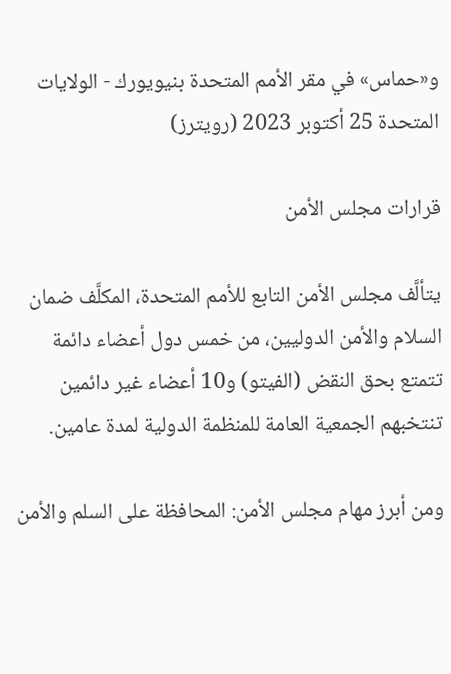و«حماس» في مقر الأمم المتحدة بنيويورك - الولايات المتحدة 25 أكتوبر 2023 (رويترز)

قرارات مجلس الأمن

يتألَّف مجلس الأمن التابع للأمم المتحدة، المكلَّف ضمان السلام والأمن الدوليين، من خمس دول أعضاء دائمة تتمتع بحق النقض (الفيتو) و10 أعضاء غير دائمين تنتخبهم الجمعية العامة للمنظمة الدولية لمدة عامين.

ومن أبرز مهام مجلس الأمن: المحافظة على السلم والأمن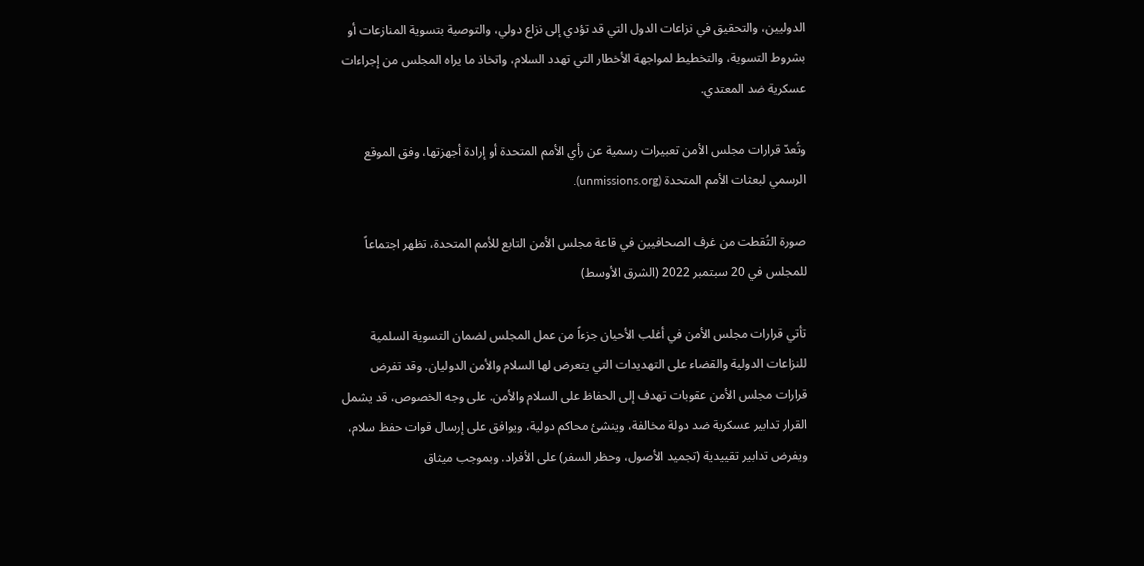الدوليين، والتحقيق في نزاعات الدول التي قد تؤدي إلى نزاع دولي، والتوصية بتسوية المنازعات أو بشروط التسوية، والتخطيط لمواجهة الأخطار التي تهدد السلام، واتخاذ ما يراه المجلس من إجراءات عسكرية ضد المعتدي.

وتُعدّ قرارات مجلس الأمن تعبيرات رسمية عن رأي الأمم المتحدة أو إرادة أجهزتها، وفق الموقع الرسمي لبعثات الأمم المتحدة (unmissions.org).

صورة التُقطت من غرف الصحافيين في قاعة مجلس الأمن التابع للأمم المتحدة، تظهر اجتماعاً للمجلس في 20 سبتمبر 2022 (الشرق الأوسط)

تأتي قرارات مجلس الأمن في أغلب الأحيان جزءاً من عمل المجلس لضمان التسوية السلمية للنزاعات الدولية والقضاء على التهديدات التي يتعرض لها السلام والأمن الدوليان. وقد تفرض قرارات مجلس الأمن عقوبات تهدف إلى الحفاظ على السلام والأمن. على وجه الخصوص، قد يشمل القرار تدابير عسكرية ضد دولة مخالفة، وينشئ محاكم دولية، ويوافق على إرسال قوات حفظ سلام، ويفرض تدابير تقييدية (تجميد الأصول، وحظر السفر) على الأفراد. وبموجب ميثاق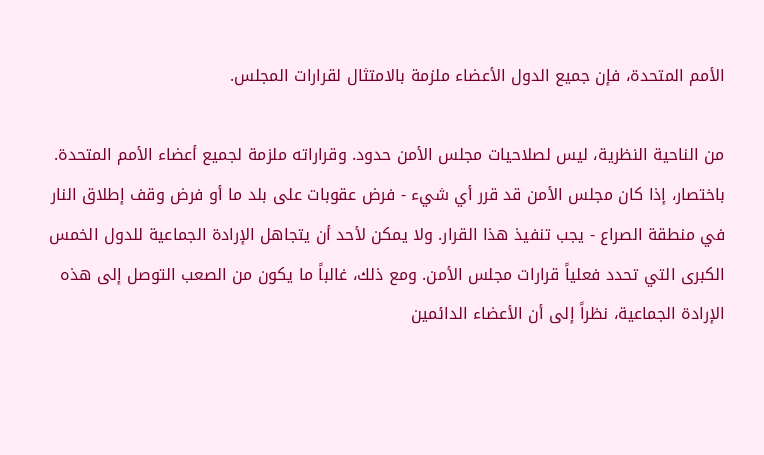الأمم المتحدة، فإن جميع الدول الأعضاء ملزمة بالامتثال لقرارات المجلس.

من الناحية النظرية، ليس لصلاحيات مجلس الأمن حدود. وقراراته ملزمة لجميع أعضاء الأمم المتحدة. باختصار، إذا كان مجلس الأمن قد قرر أي شيء - فرض عقوبات على بلد ما أو فرض وقف إطلاق النار في منطقة الصراع - يجب تنفيذ هذا القرار. ولا يمكن لأحد أن يتجاهل الإرادة الجماعية للدول الخمس الكبرى التي تحدد فعلياً قرارات مجلس الأمن. ومع ذلك، غالباً ما يكون من الصعب التوصل إلى هذه الإرادة الجماعية، نظراً إلى أن الأعضاء الدائمين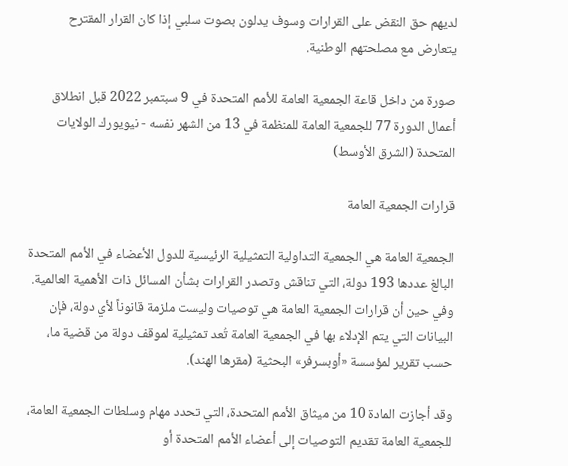لديهم حق النقض على القرارات وسوف يدلون بصوت سلبي إذا كان القرار المقترح يتعارض مع مصلحتهم الوطنية.

صورة من داخل قاعة الجمعية العامة للأمم المتحدة في 9 سبتمبر 2022 قبل انطلاق أعمال الدورة 77 للجمعية العامة للمنظمة في 13 من الشهر نفسه - نيويورك الولايات المتحدة (الشرق الأوسط)

قرارات الجمعية العامة

الجمعية العامة هي الجمعية التداولية التمثيلية الرئيسية للدول الأعضاء في الأمم المتحدة البالغ عددها 193 دولة، التي تناقش وتصدر القرارات بشأن المسائل ذات الأهمية العالمية. وفي حين أن قرارات الجمعية العامة هي توصيات وليست ملزمة قانوناً لأي دولة، فإن البيانات التي يتم الإدلاء بها في الجمعية العامة تُعد تمثيلية لموقف دولة من قضية ما، حسب تقرير لمؤسسة «أوبسرفر» البحثية (مقرها الهند).

وقد أجازت المادة 10 من ميثاق الأمم المتحدة، التي تحدد مهام وسلطات الجمعية العامة، للجمعية العامة تقديم التوصيات إلى أعضاء الأمم المتحدة أو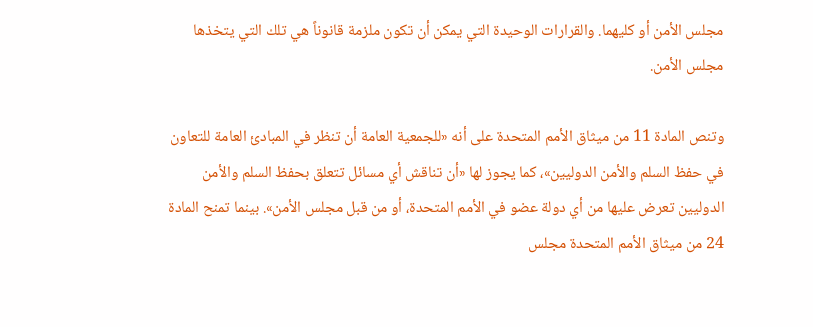مجلس الأمن أو كليهما. والقرارات الوحيدة التي يمكن أن تكون ملزمة قانوناً هي تلك التي يتخذها مجلس الأمن.

وتنص المادة 11 من ميثاق الأمم المتحدة على أنه «للجمعية العامة أن تنظر في المبادئ العامة للتعاون في حفظ السلم والأمن الدوليين»، كما يجوز لها «أن تناقش أي مسائل تتعلق بحفظ السلم والأمن الدوليين تعرض عليها من أي دولة عضو في الأمم المتحدة، أو من قبل مجلس الأمن». بينما تمنح المادة 24 من ميثاق الأمم المتحدة مجلس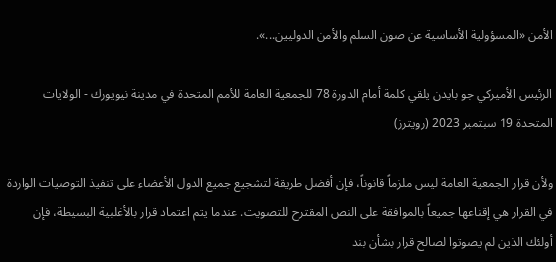الأمن «المسؤولية الأساسية عن صون السلم والأمن الدوليين...».

الرئيس الأميركي جو بايدن يلقي كلمة أمام الدورة 78 للجمعية العامة للأمم المتحدة في مدينة نيويورك - الولايات المتحدة 19 سبتمبر 2023 (رويترز)

ولأن قرار الجمعية العامة ليس ملزماً قانوناً، فإن أفضل طريقة لتشجيع جميع الدول الأعضاء على تنفيذ التوصيات الواردة في القرار هي إقناعها جميعاً بالموافقة على النص المقترح للتصويت. عندما يتم اعتماد قرار بالأغلبية البسيطة، فإن أولئك الذين لم يصوتوا لصالح قرار بشأن بند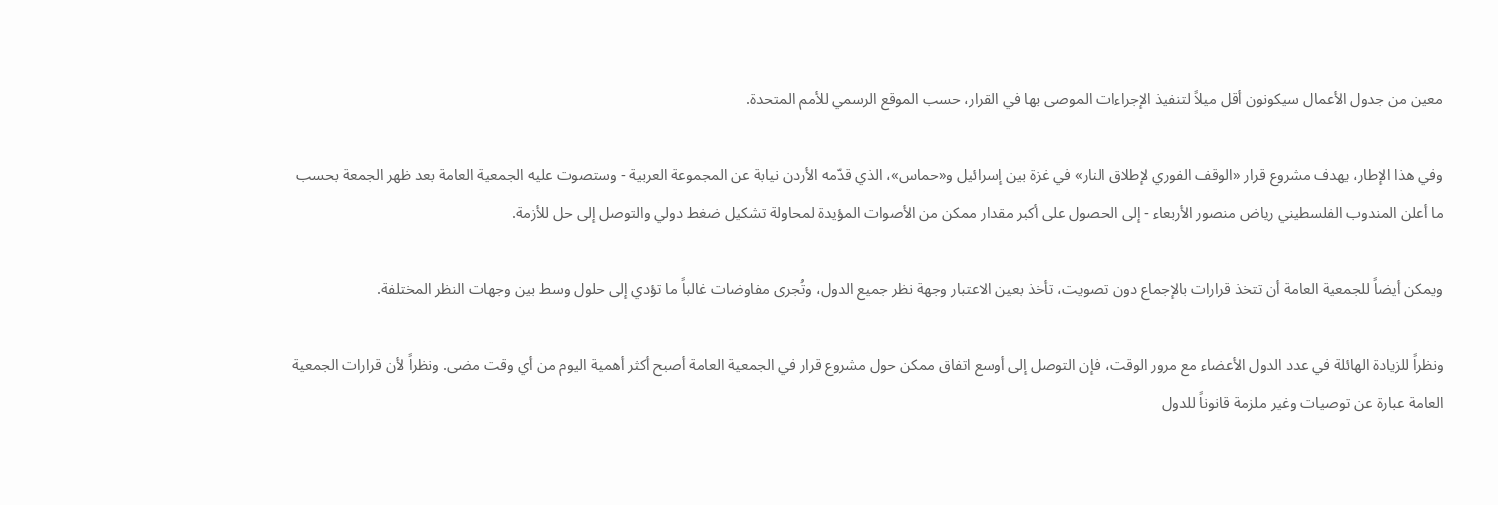معين من جدول الأعمال سيكونون أقل ميلاً لتنفيذ الإجراءات الموصى بها في القرار، حسب الموقع الرسمي للأمم المتحدة.

وفي هذا الإطار، يهدف مشروع قرار «الوقف الفوري لإطلاق النار» في غزة بين إسرائيل و«حماس»، الذي قدّمه الأردن نيابة عن المجموعة العربية - وستصوت عليه الجمعية العامة بعد ظهر الجمعة بحسب ما أعلن المندوب الفلسطيني رياض منصور الأربعاء - إلى الحصول على أكبر مقدار ممكن من الأصوات المؤيدة لمحاولة تشكيل ضغط دولي والتوصل إلى حل للأزمة.

ويمكن أيضاً للجمعية العامة أن تتخذ قرارات بالإجماع دون تصويت، تأخذ بعين الاعتبار وجهة نظر جميع الدول، وتُجرى مفاوضات غالباً ما تؤدي إلى حلول وسط بين وجهات النظر المختلفة.

ونظراً للزيادة الهائلة في عدد الدول الأعضاء مع مرور الوقت، فإن التوصل إلى أوسع اتفاق ممكن حول مشروع قرار في الجمعية العامة أصبح أكثر أهمية اليوم من أي وقت مضى. ونظراً لأن قرارات الجمعية العامة عبارة عن توصيات وغير ملزمة قانوناً للدول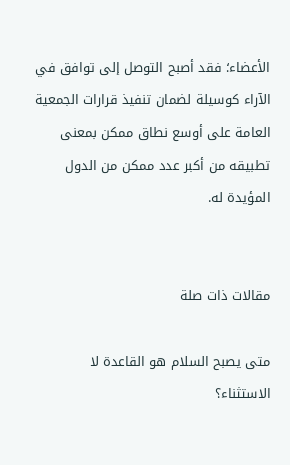الأعضاء؛ فقد أصبح التوصل إلى توافق في الآراء كوسيلة لضمان تنفيذ قرارات الجمعية العامة على أوسع نطاق ممكن بمعنى تطبيقه من أكبر عدد ممكن من الدول المؤيدة له.


مقالات ذات صلة

متى يصبح السلام هو القاعدة لا الاستثناء؟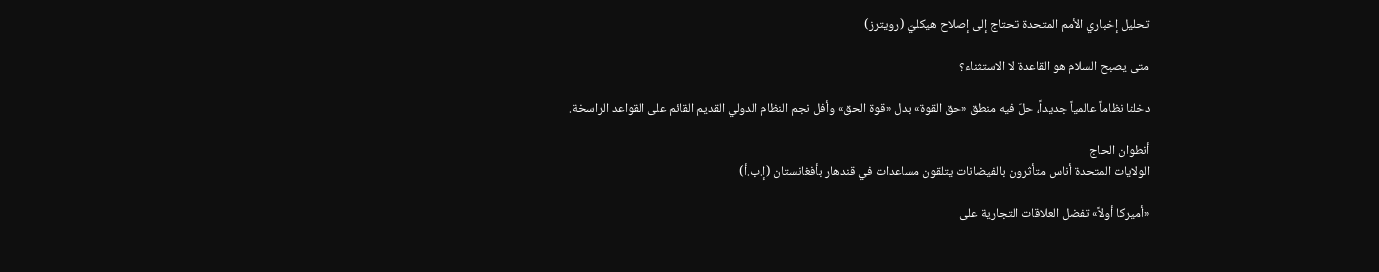تحليل إخباري الأمم المتحدة تحتاج إلى إصلاح هيكليّ (رويترز)

متى يصبح السلام هو القاعدة لا الاستثناء؟

دخلنا نظاماً عالمياً جديداً، حلّ فيه منطق «حق القوة» بدل «قوة الحق» وأفل نجم النظام الدولي القديم القائم على القواعد الراسخة.

أنطوان الحاج
الولايات المتحدة أناس متأثرون بالفيضانات يتلقون مساعدات في قندهار بأفغانستان (إ.ب.أ)

«أميركا أولاً» تفضل العلاقات التجارية على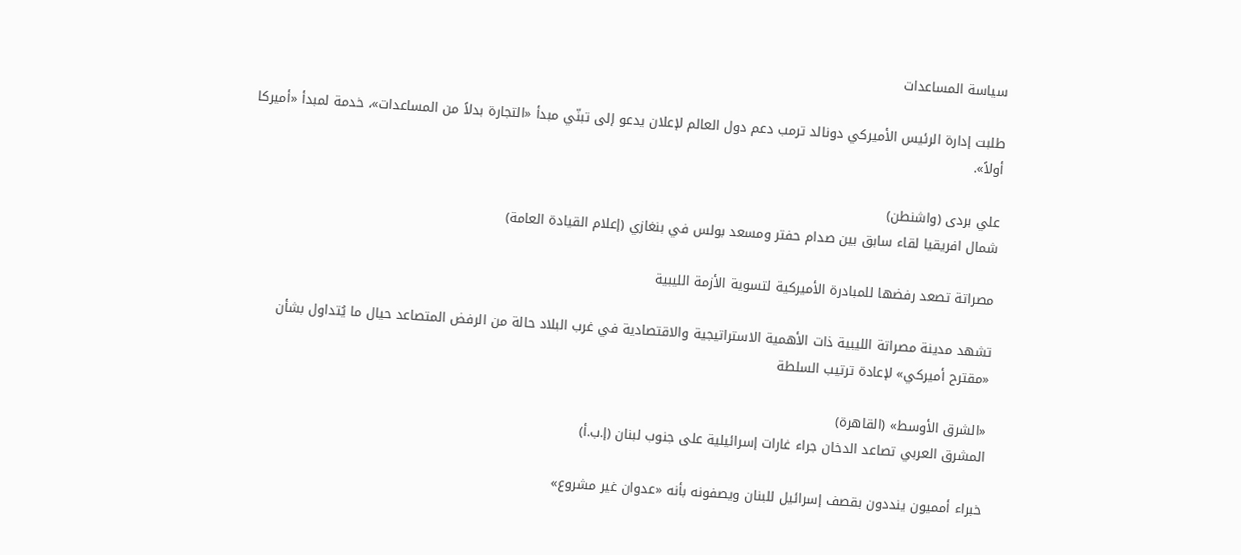سياسة المساعدات

طلبت إدارة الرئيس الأميركي دونالد ترمب دعم دول العالم لإعلان يدعو إلى تبنّي مبدأ «التجارة بدلاً من المساعدات»، خدمة لمبدأ «أميركا أولاً».

علي بردى (واشنطن)
شمال افريقيا لقاء سابق بين صدام حفتر ومسعد بولس في بنغازي (إعلام القيادة العامة)

مصراتة تصعد رفضها للمبادرة الأميركية لتسوية الأزمة الليبية

تشهد مدينة مصراتة الليبية ذات الأهمية الاستراتيجية والاقتصادية في غرب البلاد حالة من الرفض المتصاعد حيال ما يُتداول بشأن «مقترح أميركي» لإعادة ترتيب السلطة

«الشرق الأوسط» (القاهرة)
المشرق العربي تصاعد الدخان جراء غارات إسرائيلية على جنوب لبنان (إ.ب.أ)

خبراء أمميون ينددون بقصف إسرائيل للبنان ويصفونه بأنه «عدوان غير مشروع»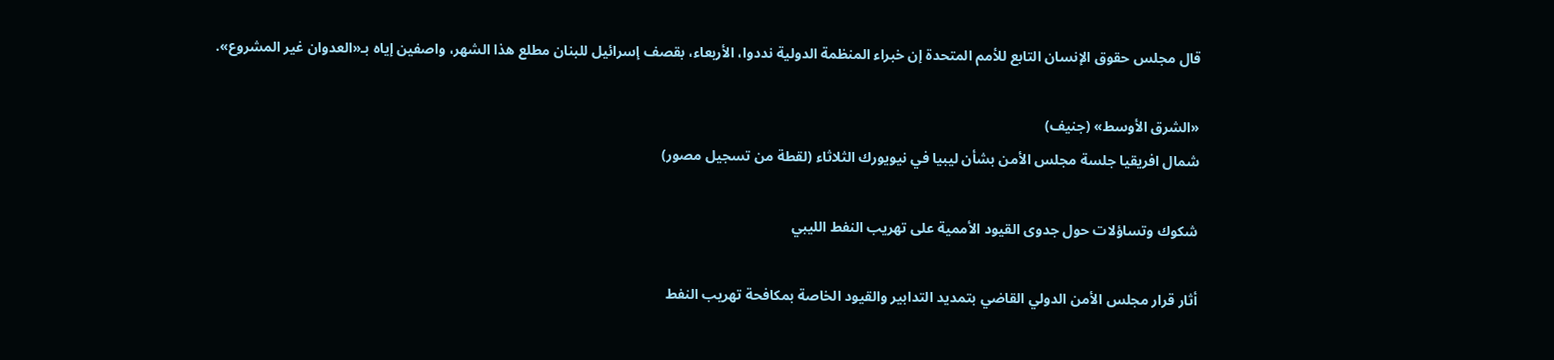قال مجلس حقوق الإنسان التابع للأمم المتحدة إن خبراء المنظمة الدولية نددوا، الأربعاء، بقصف إسرائيل للبنان مطلع هذا الشهر، واصفين إياه بـ«العدوان غير المشروع».

«الشرق الأوسط» (جنيف)
شمال افريقيا جلسة مجلس الأمن بشأن ليبيا في نيويورك الثلاثاء (لقطة من تسجيل مصور)

شكوك وتساؤلات حول جدوى القيود الأممية على تهريب النفط الليبي

أثار قرار مجلس الأمن الدولي القاضي بتمديد التدابير والقيود الخاصة بمكافحة تهريب النفط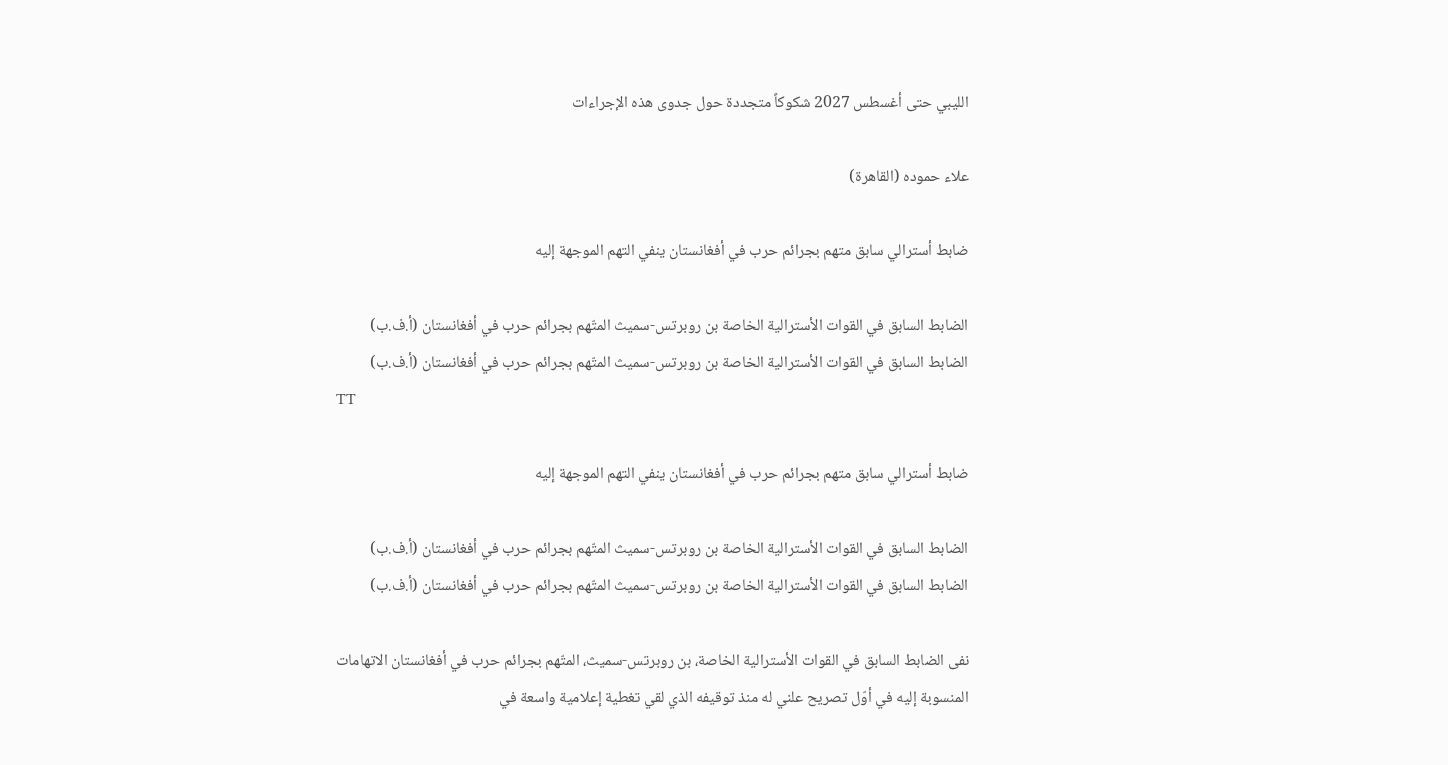الليبي حتى أغسطس 2027 شكوكاً متجددة حول جدوى هذه الإجراءات

علاء حموده (القاهرة)

ضابط أسترالي سابق متهم بجرائم حرب في أفغانستان ينفي التهم الموجهة إليه

الضابط السابق في القوات الأسترالية الخاصة بن روبرتس-سميث المتّهم بجرائم حرب في أفغانستان (أ.ف.ب)
الضابط السابق في القوات الأسترالية الخاصة بن روبرتس-سميث المتّهم بجرائم حرب في أفغانستان (أ.ف.ب)
TT

ضابط أسترالي سابق متهم بجرائم حرب في أفغانستان ينفي التهم الموجهة إليه

الضابط السابق في القوات الأسترالية الخاصة بن روبرتس-سميث المتّهم بجرائم حرب في أفغانستان (أ.ف.ب)
الضابط السابق في القوات الأسترالية الخاصة بن روبرتس-سميث المتّهم بجرائم حرب في أفغانستان (أ.ف.ب)

نفى الضابط السابق في القوات الأسترالية الخاصة، بن روبرتس-سميث، المتّهم بجرائم حرب في أفغانستان الاتهامات المنسوبة إليه في أوّل تصريح علني له منذ توقيفه الذي لقي تغطية إعلامية واسعة في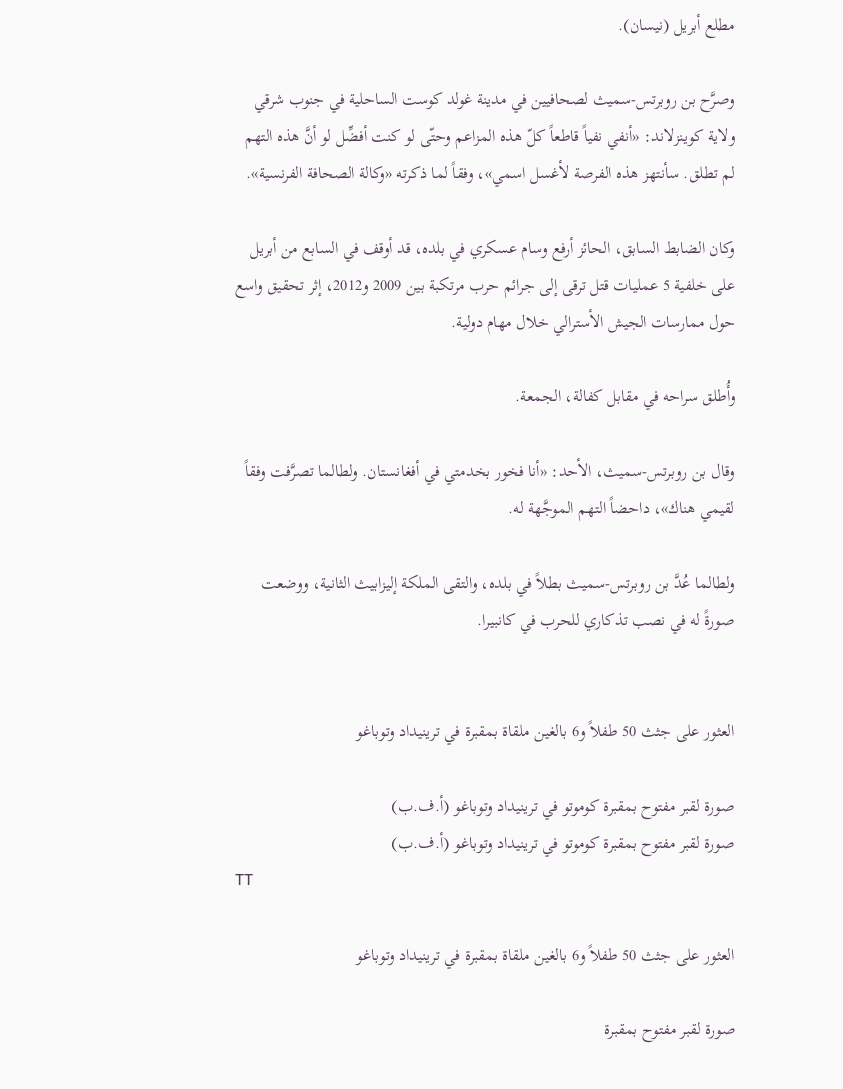مطلع أبريل (نيسان).

وصرَّح بن روبرتس-سميث لصحافيين في مدينة غولد كوست الساحلية في جنوب شرقي ولاية كوينزلاند: «أنفي نفياً قاطعاً كلّ هذه المزاعم وحتّى لو كنت أفضِّل لو أنَّ هذه التهم لم تطلق. سأنتهز هذه الفرصة لأغسل اسمي»، وفقاً لما ذكرته «وكالة الصحافة الفرنسية».

وكان الضابط السابق، الحائز أرفع وسام عسكري في بلده، قد أوقف في السابع من أبريل على خلفية 5 عمليات قتل ترقى إلى جرائم حرب مرتكبة بين 2009 و2012، إثر تحقيق واسع حول ممارسات الجيش الأسترالي خلال مهام دولية.

وأُطلق سراحه في مقابل كفالة، الجمعة.

وقال بن روبرتس-سميث، الأحد: «أنا فخور بخدمتي في أفغانستان. ولطالما تصرَّفت وفقاً لقيمي هناك»، داحضاً التهم الموجَّهة له.

ولطالما عُدَّ بن روبرتس-سميث بطلاً في بلده، والتقى الملكة إليزابيث الثانية، ووضعت صورةً له في نصب تذكاري للحرب في كانبيرا.


العثور على جثث 50 طفلاً و6 بالغين ملقاة بمقبرة في ترينيداد وتوباغو

صورة لقبر مفتوح بمقبرة كوموتو في ترينيداد وتوباغو (أ.ف.ب)
صورة لقبر مفتوح بمقبرة كوموتو في ترينيداد وتوباغو (أ.ف.ب)
TT

العثور على جثث 50 طفلاً و6 بالغين ملقاة بمقبرة في ترينيداد وتوباغو

صورة لقبر مفتوح بمقبرة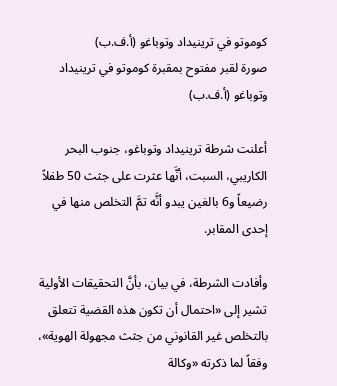كوموتو في ترينيداد وتوباغو (أ.ف.ب)
صورة لقبر مفتوح بمقبرة كوموتو في ترينيداد وتوباغو (أ.ف.ب)

أعلنت شرطة ترينيداد وتوباغو، جنوب البحر الكاريبي، السبت، أنَّها عثرت على جثث 50 طفلاً رضيعاً و6 بالغين يبدو أنَّه تمَّ التخلص منها في إحدى المقابر.

وأفادت الشرطة، في بيان، بأنَّ التحقيقات الأولية تشير إلى «احتمال أن تكون هذه القضية تتعلق بالتخلص غير القانوني من جثث مجهولة الهوية»، وفقاً لما ذكرته «وكالة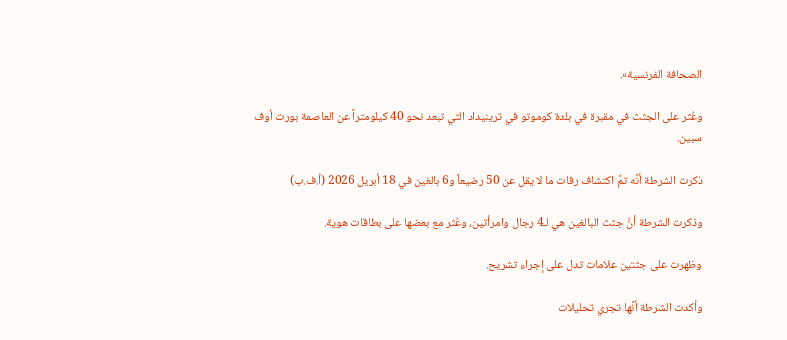الصحافة الفرنسية».

وعُثر على الجثث في مقبرة في بلدة كوموتو في ترينيداد التي تبعد نحو 40 كيلومتراً عن العاصمة بورت أوف سبين.

ذكرت الشرطة أنَّه تمَّ اكتشاف رفات ما لا يقل عن 50 رضيعاً و6 بالغين في 18 أبريل 2026 (أ.ف.ب)

وذكرت الشرطة أنَّ جثث البالغين هي لـ4 رجال وامرأتين، وعُثر مع بعضها على بطاقات هوية.

وظهرت على جثتين علامات تدل على إجراء تشريح.

وأكدت الشرطة أنَّها تجري تحليلات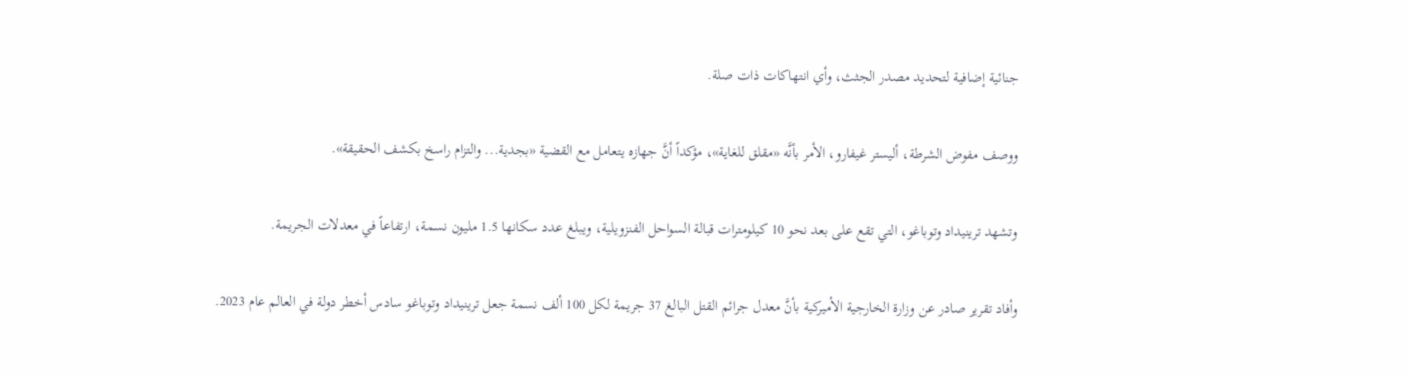جنائية إضافية لتحديد مصدر الجثث، وأي انتهاكات ذات صلة.

ووصف مفوض الشرطة، أليستر غيفارو، الأمر بأنَّه «مقلق للغاية»، مؤكداً أنَّ جهازه يتعامل مع القضية «بجدية... والتزام راسخ بكشف الحقيقة».

وتشهد ترينيداد وتوباغو، التي تقع على بعد نحو 10 كيلومترات قبالة السواحل الفنزويلية، ويبلغ عدد سكانها 1.5 مليون نسمة، ارتفاعاً في معدلات الجريمة.

وأفاد تقرير صادر عن وزارة الخارجية الأميركية بأنَّ معدل جرائم القتل البالغ 37 جريمة لكل 100 ألف نسمة جعل ترينيداد وتوباغو سادس أخطر دولة في العالم عام 2023.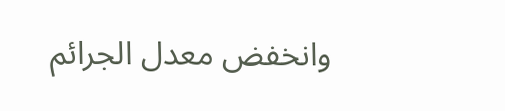وانخفض معدل الجرائم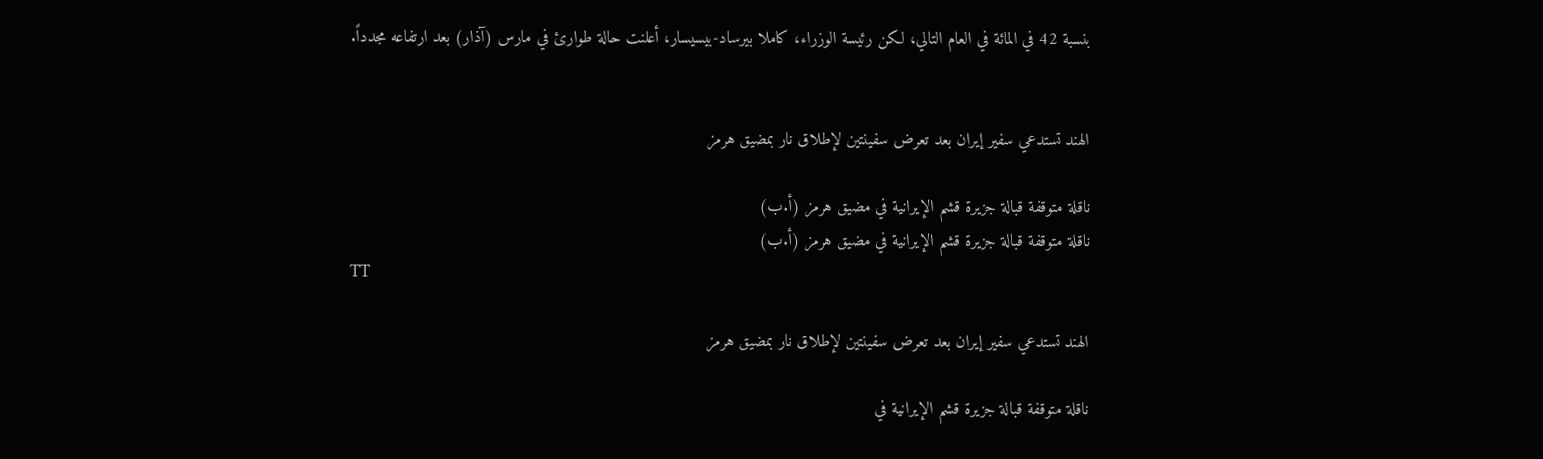بنسبة 42 في المائة في العام التالي، لكن رئيسة الوزراء، كاملا بيرساد-بيسيسار، أعلنت حالة طوارئ في مارس (آذار) بعد ارتفاعه مجدداً.


الهند تستدعي سفير إيران بعد تعرض سفينتين لإطلاق نار بمضيق هرمز

ناقلة متوقفة قبالة جزيرة قشم الإيرانية في مضيق هرمز (أ.ب)
ناقلة متوقفة قبالة جزيرة قشم الإيرانية في مضيق هرمز (أ.ب)
TT

الهند تستدعي سفير إيران بعد تعرض سفينتين لإطلاق نار بمضيق هرمز

ناقلة متوقفة قبالة جزيرة قشم الإيرانية في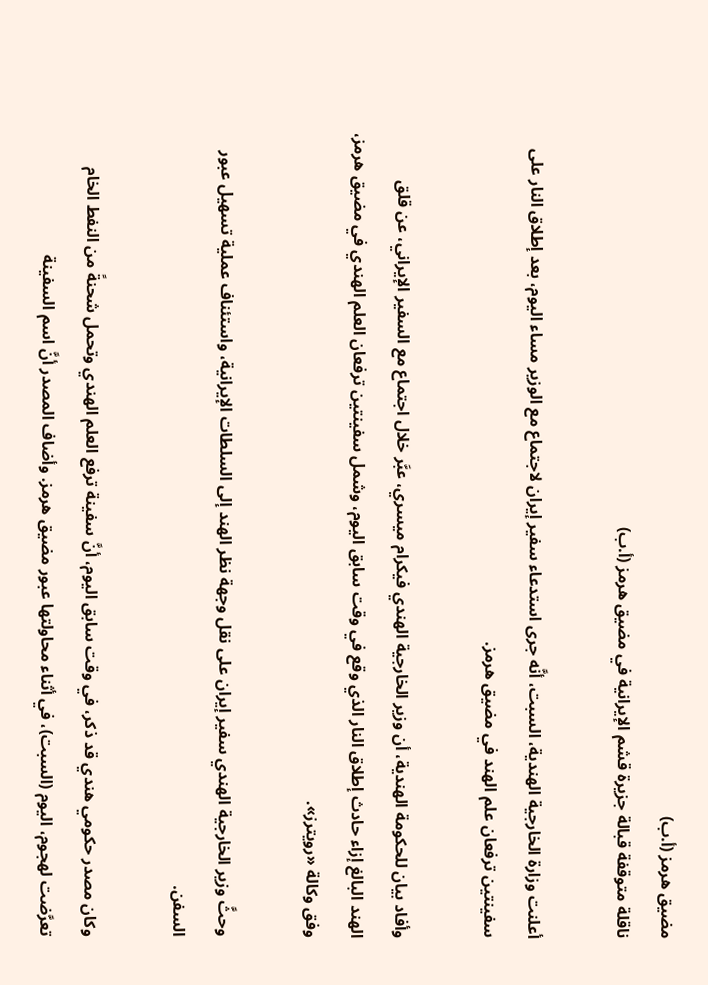مضيق هرمز (أ.ب)
ناقلة متوقفة قبالة جزيرة قشم الإيرانية في مضيق هرمز (أ.ب)

أعلنت وزارة الخارجية الهندية، السبت، أنَّه جرى استدعاء سفير إيران لاجتماع مع الوزير مساء اليوم، بعد إطلاق النار على سفينتين ترفعان علم الهند في مضيق هرمز.

وأفاد بيان للحكومة الهندية، أن وزير الخارجية الهندي فيكرام ميسري، عبَّر خلال اجتماع مع السفير الإيراني، عن قلق الهند ‌البالغ إزاء ‌حادث إطلاق النار الذي وقع في وقت سابق اليوم، وشمل سفينتين ترفعان العلم الهندي في مضيق هرمز، وفق وكالة «رويترز».

وحثَّ وزير الخارجية الهندي سفير إيران على نقل وجهة نظر الهند إلى السلطات الإيرانية، واستئناف عملية تسهيل عبور السفن.

وكان مصدر حكومي هندي قد ذكر، في وقت سابق اليوم، أنَّ سفينة ترفع العلم الهندي وتحمل شحنةً من النفط الخام تعرَّضت لهجوم، اليوم (السبت)، في أثناء محاولتها عبور مضيق هرمز. وأضاف المصدر أنَّ اسم السفينة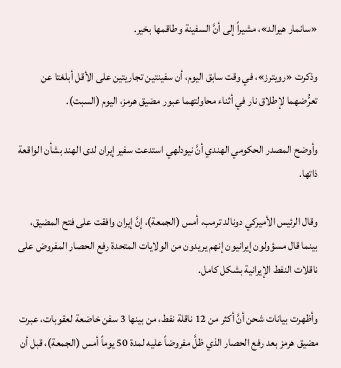«سانمار هيرالد»، مشيراً إلى أنَّ السفينة وطاقمها بخير.

وذكرت «رويترز»، في وقت سابق اليوم، أن سفينتين تجاريتين على الأقل أبلغتا عن تعرُّضهما لإطلاق نار في أثناء محاولتهما عبور مضيق هرمز، اليوم (السبت).

وأوضح المصدر الحكومي الهندي أنَّ نيودلهي استدعت سفير إيران لدى الهند بشأن الواقعة ذاتها.

وقال الرئيس الأميركي دونالد ترمب، أمس (الجمعة)، إنَّ إيران وافقت على فتح المضيق، بينما قال مسؤولون إيرانيون إنهم يريدون من الولايات المتحدة رفع الحصار المفروض على ناقلات النفط الإيرانية بشكل كامل.

وأظهرت بيانات شحن أنَّ أكثر من 12 ناقلة نفط، من بينها 3 سفن خاضعة لعقوبات، عبرت مضيق هرمز بعد رفع الحصار الذي ظلَّ مفروضاً عليه لمدة 50 يوماً أمس (الجمعة)، قبل أن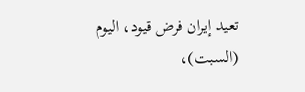تعيد إيران فرض قيود، اليوم (السبت)،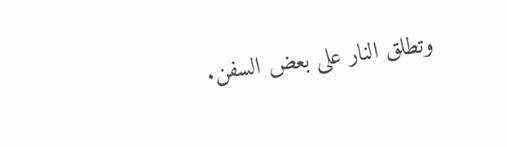وتطلق النار على بعض السفن.